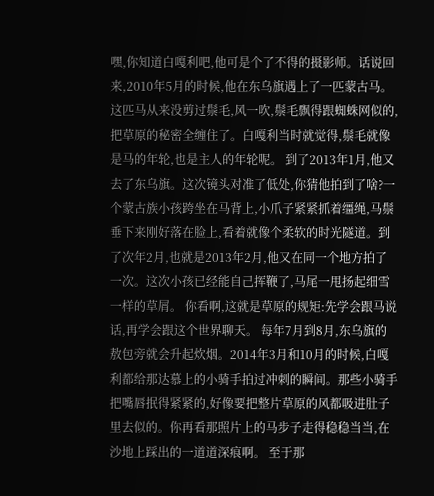嘿,你知道白嘎利吧,他可是个了不得的摄影师。话说回来,2010年5月的时候,他在东乌旗遇上了一匹蒙古马。这匹马从来没剪过鬃毛,风一吹,鬃毛飘得跟蜘蛛网似的,把草原的秘密全缠住了。白嘎利当时就觉得,鬃毛就像是马的年轮,也是主人的年轮呢。 到了2013年1月,他又去了东乌旗。这次镜头对准了低处,你猜他拍到了啥?一个蒙古族小孩跨坐在马背上,小爪子紧紧抓着缰绳,马鬃垂下来刚好落在脸上,看着就像个柔软的时光隧道。到了次年2月,也就是2013年2月,他又在同一个地方拍了一次。这次小孩已经能自己挥鞭了,马尾一甩扬起细雪一样的草屑。 你看啊,这就是草原的规矩:先学会跟马说话,再学会跟这个世界聊天。 每年7月到8月,东乌旗的敖包旁就会升起炊烟。2014年3月和10月的时候,白嘎利都给那达慕上的小骑手拍过冲刺的瞬间。那些小骑手把嘴唇抿得紧紧的,好像要把整片草原的风都吸进肚子里去似的。你再看那照片上的马步子走得稳稳当当,在沙地上踩出的一道道深痕啊。 至于那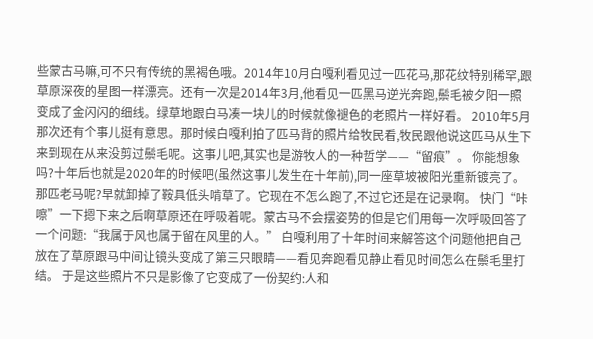些蒙古马嘛,可不只有传统的黑褐色哦。2014年10月白嘎利看见过一匹花马,那花纹特别稀罕,跟草原深夜的星图一样漂亮。还有一次是2014年3月,他看见一匹黑马逆光奔跑,鬃毛被夕阳一照变成了金闪闪的细线。绿草地跟白马凑一块儿的时候就像褪色的老照片一样好看。 2010年5月那次还有个事儿挺有意思。那时候白嘎利拍了匹马背的照片给牧民看,牧民跟他说这匹马从生下来到现在从来没剪过鬃毛呢。这事儿吧,其实也是游牧人的一种哲学——“留痕”。 你能想象吗?十年后也就是2020年的时候吧(虽然这事儿发生在十年前),同一座草坡被阳光重新镀亮了。那匹老马呢?早就卸掉了鞍具低头啃草了。它现在不怎么跑了,不过它还是在记录啊。 快门“咔嚓”一下摁下来之后啊草原还在呼吸着呢。蒙古马不会摆姿势的但是它们用每一次呼吸回答了一个问题:“我属于风也属于留在风里的人。” 白嘎利用了十年时间来解答这个问题他把自己放在了草原跟马中间让镜头变成了第三只眼睛——看见奔跑看见静止看见时间怎么在鬃毛里打结。 于是这些照片不只是影像了它变成了一份契约:人和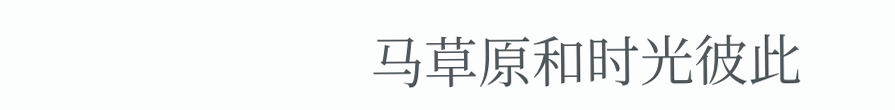马草原和时光彼此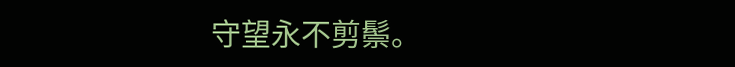守望永不剪鬃。